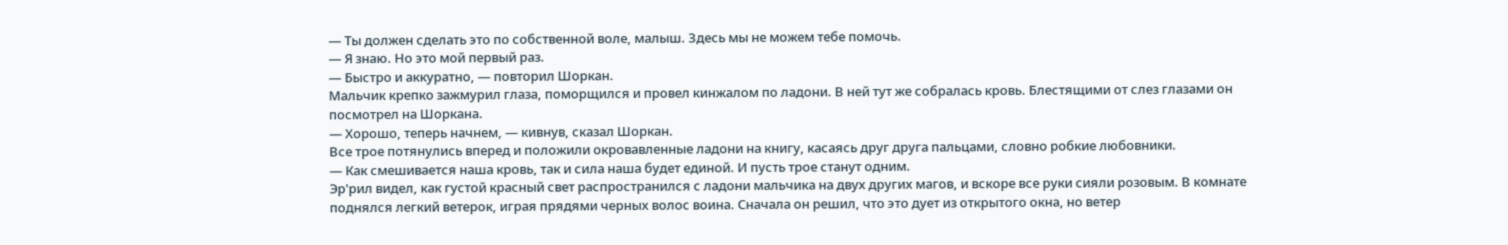— Ты должен сделать это по собственной воле, малыш. Здесь мы не можем тебе помочь.
— Я знаю. Но это мой первый раз.
— Быстро и аккуратно, — повторил Шоркан.
Мальчик крепко зажмурил глаза, поморщился и провел кинжалом по ладони. В ней тут же собралась кровь. Блестящими от слез глазами он посмотрел на Шоркана.
— Хорошо, теперь начнем, — кивнув, сказал Шоркан.
Все трое потянулись вперед и положили окровавленные ладони на книгу, касаясь друг друга пальцами, словно робкие любовники.
— Как смешивается наша кровь, так и сила наша будет единой. И пусть трое станут одним.
Эр'рил видел, как густой красный свет распространился с ладони мальчика на двух других магов, и вскоре все руки сияли розовым. В комнате поднялся легкий ветерок, играя прядями черных волос воина. Сначала он решил, что это дует из открытого окна, но ветер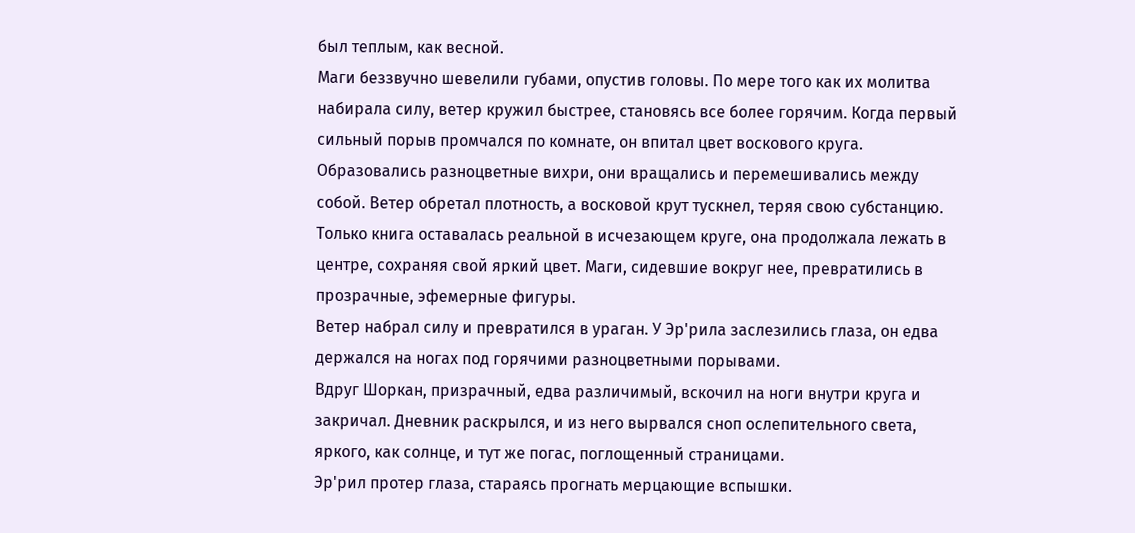был теплым, как весной.
Маги беззвучно шевелили губами, опустив головы. По мере того как их молитва набирала силу, ветер кружил быстрее, становясь все более горячим. Когда первый сильный порыв промчался по комнате, он впитал цвет воскового круга. Образовались разноцветные вихри, они вращались и перемешивались между собой. Ветер обретал плотность, а восковой крут тускнел, теряя свою субстанцию.
Только книга оставалась реальной в исчезающем круге, она продолжала лежать в центре, сохраняя свой яркий цвет. Маги, сидевшие вокруг нее, превратились в прозрачные, эфемерные фигуры.
Ветер набрал силу и превратился в ураган. У Эр'рила заслезились глаза, он едва держался на ногах под горячими разноцветными порывами.
Вдруг Шоркан, призрачный, едва различимый, вскочил на ноги внутри круга и закричал. Дневник раскрылся, и из него вырвался сноп ослепительного света, яркого, как солнце, и тут же погас, поглощенный страницами.
Эр'рил протер глаза, стараясь прогнать мерцающие вспышки.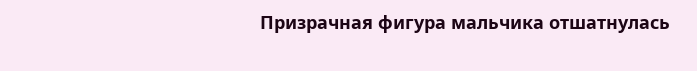Призрачная фигура мальчика отшатнулась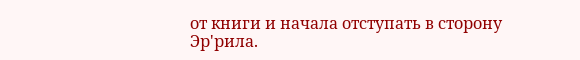от книги и начала отступать в сторону Эр'рила.